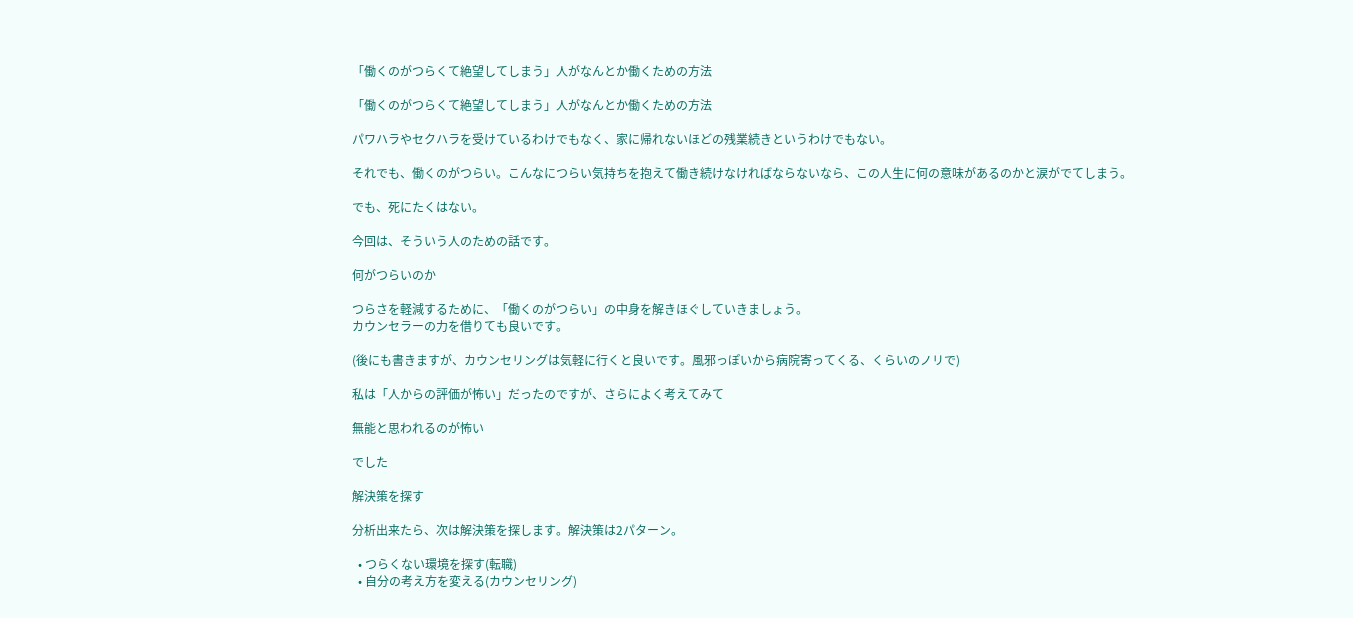「働くのがつらくて絶望してしまう」人がなんとか働くための方法

「働くのがつらくて絶望してしまう」人がなんとか働くための方法

パワハラやセクハラを受けているわけでもなく、家に帰れないほどの残業続きというわけでもない。

それでも、働くのがつらい。こんなにつらい気持ちを抱えて働き続けなければならないなら、この人生に何の意味があるのかと涙がでてしまう。

でも、死にたくはない。

今回は、そういう人のための話です。

何がつらいのか

つらさを軽減するために、「働くのがつらい」の中身を解きほぐしていきましょう。
カウンセラーの力を借りても良いです。

(後にも書きますが、カウンセリングは気軽に行くと良いです。風邪っぽいから病院寄ってくる、くらいのノリで)

私は「人からの評価が怖い」だったのですが、さらによく考えてみて

無能と思われるのが怖い

でした

解決策を探す

分析出来たら、次は解決策を探します。解決策は2パターン。

  • つらくない環境を探す(転職)
  • 自分の考え方を変える(カウンセリング)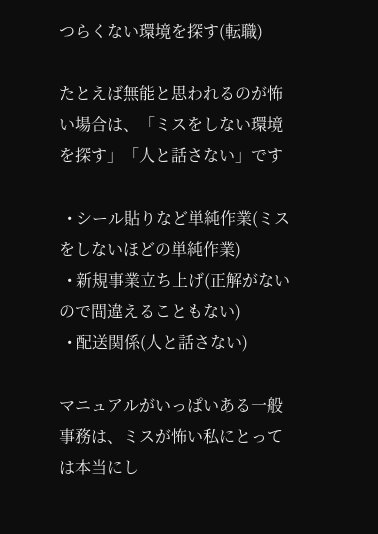つらくない環境を探す(転職)

たとえば無能と思われるのが怖い場合は、「ミスをしない環境を探す」「人と話さない」です

  • シール貼りなど単純作業(ミスをしないほどの単純作業)
  • 新規事業立ち上げ(正解がないので間違えることもない)
  • 配送関係(人と話さない)

マニュアルがいっぱいある一般事務は、ミスが怖い私にとっては本当にし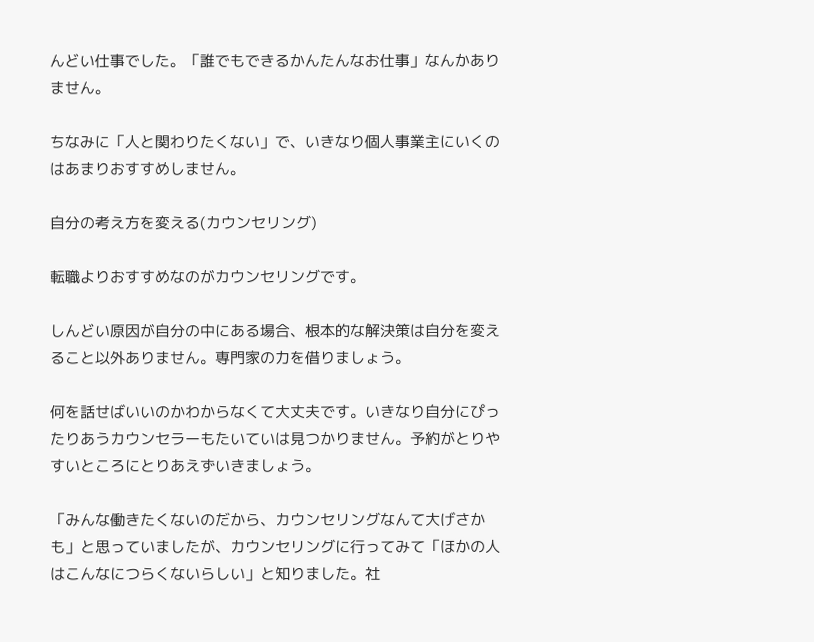んどい仕事でした。「誰でもできるかんたんなお仕事」なんかありません。

ちなみに「人と関わりたくない」で、いきなり個人事業主にいくのはあまりおすすめしません。

自分の考え方を変える(カウンセリング)

転職よりおすすめなのがカウンセリングです。

しんどい原因が自分の中にある場合、根本的な解決策は自分を変えること以外ありません。専門家の力を借りましょう。

何を話せばいいのかわからなくて大丈夫です。いきなり自分にぴったりあうカウンセラーもたいていは見つかりません。予約がとりやすいところにとりあえずいきましょう。

「みんな働きたくないのだから、カウンセリングなんて大げさかも」と思っていましたが、カウンセリングに行ってみて「ほかの人はこんなにつらくないらしい」と知りました。社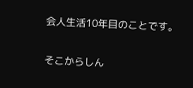会人生活10年目のことです。

そこからしん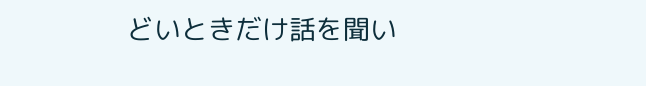どいときだけ話を聞い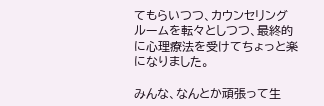てもらいつつ、カウンセリングルームを転々としつつ、最終的に心理療法を受けてちょっと楽になりました。

みんな、なんとか頑張って生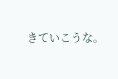きていこうな。